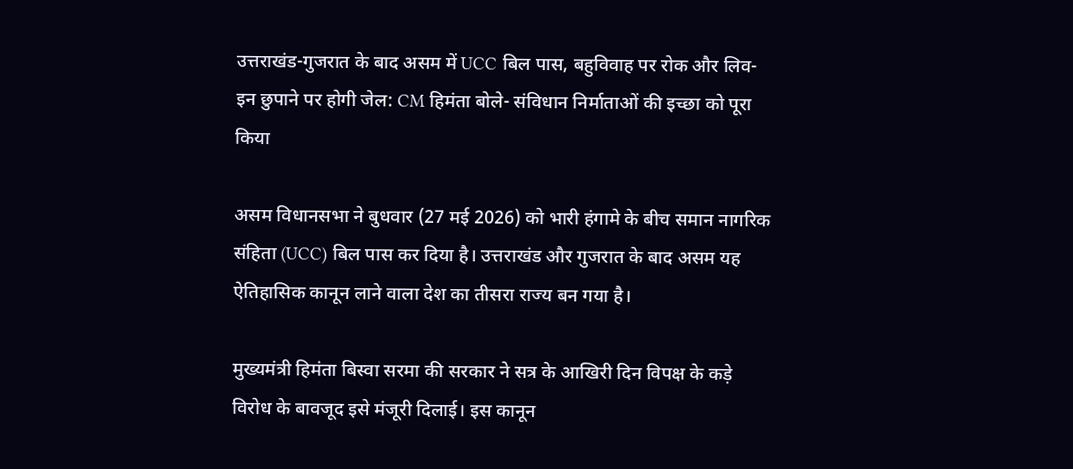उत्तराखंड-गुजरात के बाद असम में UCC बिल पास, बहुविवाह पर रोक और लिव-इन छुपाने पर होगी जेल: CM हिमंता बोले- संविधान निर्माताओं की इच्छा को पूरा किया

असम विधानसभा ने बुधवार (27 मई 2026) को भारी हंगामे के बीच समान नागरिक संहिता (UCC) बिल पास कर दिया है। उत्तराखंड और गुजरात के बाद असम यह ऐतिहासिक कानून लाने वाला देश का तीसरा राज्य बन गया है।

मुख्यमंत्री हिमंता बिस्वा सरमा की सरकार ने सत्र के आखिरी दिन विपक्ष के कड़े विरोध के बावजूद इसे मंजूरी दिलाई। इस कानून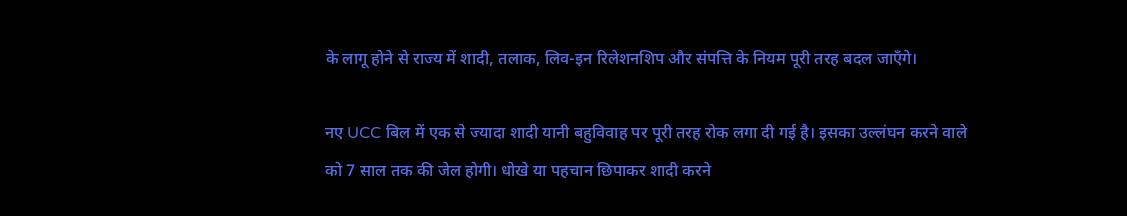के लागू होने से राज्य में शादी, तलाक, लिव-इन रिलेशनशिप और संपत्ति के नियम पूरी तरह बदल जाएँगे।

नए UCC बिल में एक से ज्यादा शादी यानी बहुविवाह पर पूरी तरह रोक लगा दी गई है। इसका उल्लंघन करने वाले को 7 साल तक की जेल होगी। धोखे या पहचान छिपाकर शादी करने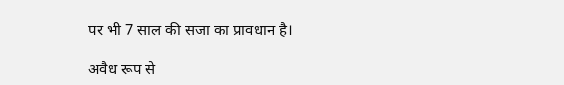पर भी 7 साल की सजा का प्रावधान है।

अवैध रूप से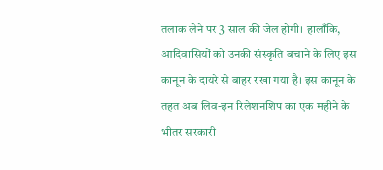तलाक लेने पर 3 साल की जेल होगी। हालाँकि, आदिवासियों को उनकी संस्कृति बचाने के लिए इस कानून के दायरे से बाहर रखा गया है। इस कानून के तहत अब लिव-इन रिलेशनशिप का एक महीने के भीतर सरकारी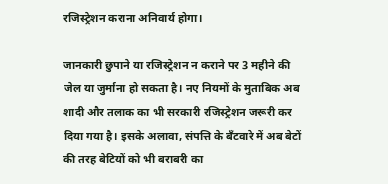रजिस्ट्रेशन कराना अनिवार्य होगा।

जानकारी छुपाने या रजिस्ट्रेशन न कराने पर 3 महीने की जेल या जुर्माना हो सकता है। नए नियमों के मुताबिक अब शादी और तलाक का भी सरकारी रजिस्ट्रेशन जरूरी कर दिया गया है। इसके अलावा, संपत्ति के बँटवारे में अब बेटों की तरह बेटियों को भी बराबरी का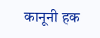कानूनी हक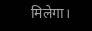मिलेगा।